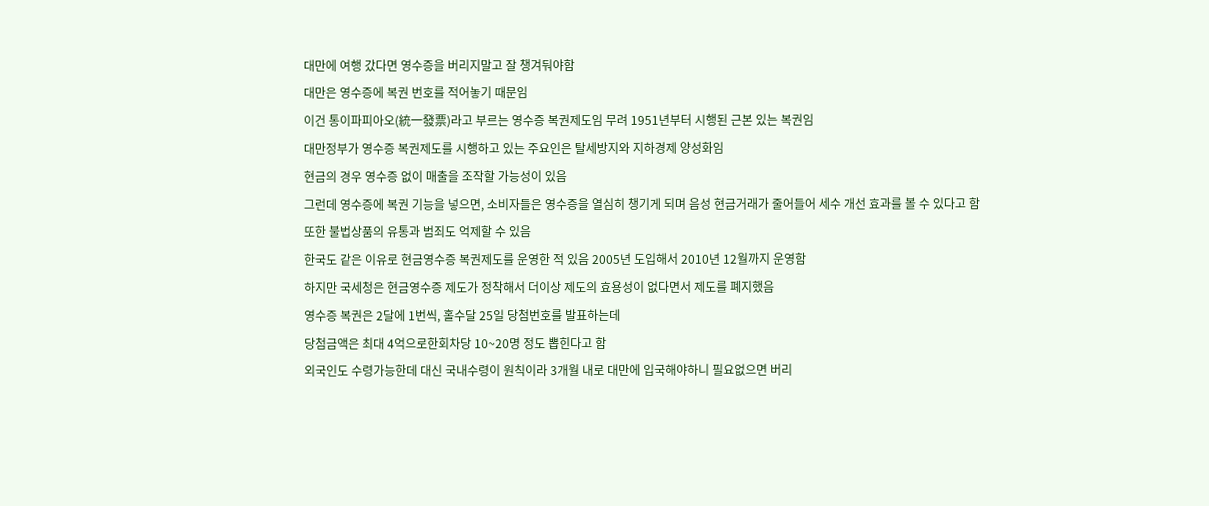대만에 여행 갔다면 영수증을 버리지말고 잘 챙겨둬야함
대만은 영수증에 복권 번호를 적어놓기 때문임
이건 통이파피아오(統一發票)라고 부르는 영수증 복권제도임 무려 1951년부터 시행된 근본 있는 복권임
대만정부가 영수증 복권제도를 시행하고 있는 주요인은 탈세방지와 지하경제 양성화임
현금의 경우 영수증 없이 매출을 조작할 가능성이 있음
그런데 영수증에 복권 기능을 넣으면, 소비자들은 영수증을 열심히 챙기게 되며 음성 현금거래가 줄어들어 세수 개선 효과를 볼 수 있다고 함
또한 불법상품의 유통과 범죄도 억제할 수 있음
한국도 같은 이유로 현금영수증 복권제도를 운영한 적 있음 2005년 도입해서 2010년 12월까지 운영함
하지만 국세청은 현금영수증 제도가 정착해서 더이상 제도의 효용성이 없다면서 제도를 폐지했음
영수증 복권은 2달에 1번씩, 홀수달 25일 당첨번호를 발표하는데
당첨금액은 최대 4억으로한회차당 10~20명 정도 뽑힌다고 함
외국인도 수령가능한데 대신 국내수령이 원칙이라 3개월 내로 대만에 입국해야하니 필요없으면 버리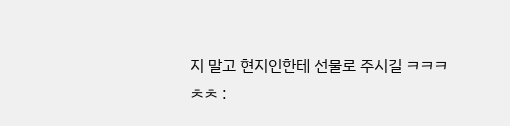지 말고 현지인한테 선물로 주시길 ㅋㅋㅋ
ㅊㅊ :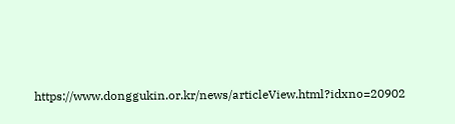https://www.donggukin.or.kr/news/articleView.html?idxno=20902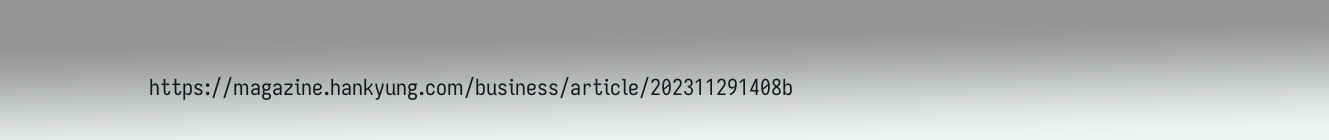https://magazine.hankyung.com/business/article/202311291408b